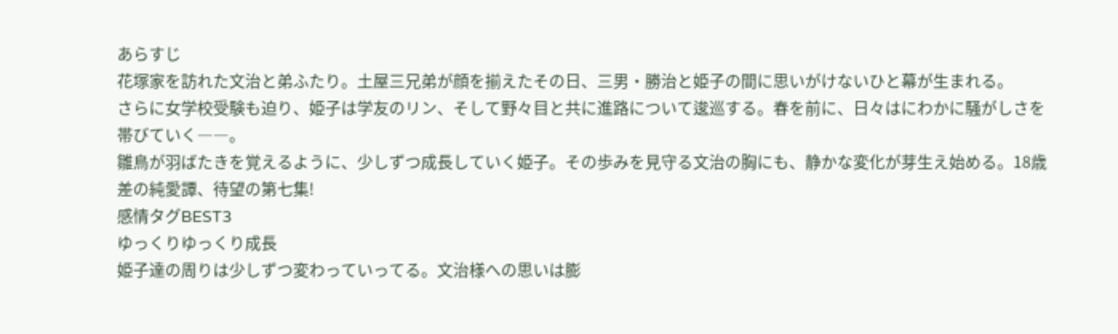あらすじ
花塚家を訪れた文治と弟ふたり。土屋三兄弟が顔を揃えたその日、三男・勝治と姫子の間に思いがけないひと幕が生まれる。
さらに女学校受験も迫り、姫子は学友のリン、そして野々目と共に進路について逡巡する。春を前に、日々はにわかに騒がしさを帯びていく――。
雛鳥が羽ばたきを覚えるように、少しずつ成長していく姫子。その歩みを見守る文治の胸にも、静かな変化が芽生え始める。18歳差の純愛譚、待望の第七集!
感情タグBEST3
ゆっくりゆっくり成長
姫子達の周りは少しずつ変わっていってる。文治様への思いは膨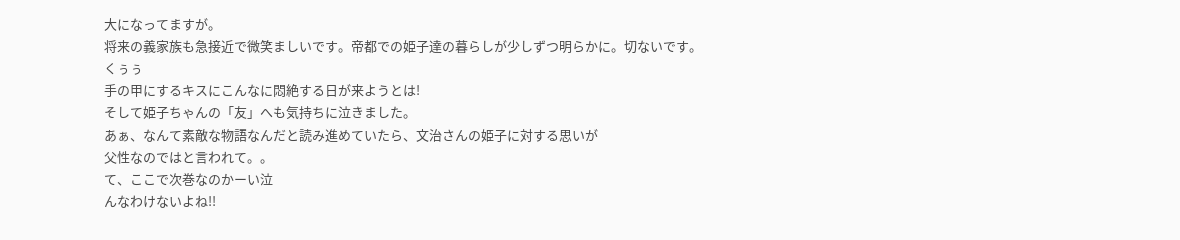大になってますが。
将来の義家族も急接近で微笑ましいです。帝都での姫子達の暮らしが少しずつ明らかに。切ないです。
くぅぅ
手の甲にするキスにこんなに悶絶する日が来ようとは!
そして姫子ちゃんの「友」へも気持ちに泣きました。
あぁ、なんて素敵な物語なんだと読み進めていたら、文治さんの姫子に対する思いが
父性なのではと言われて。。
て、ここで次巻なのかーい泣
んなわけないよね!!